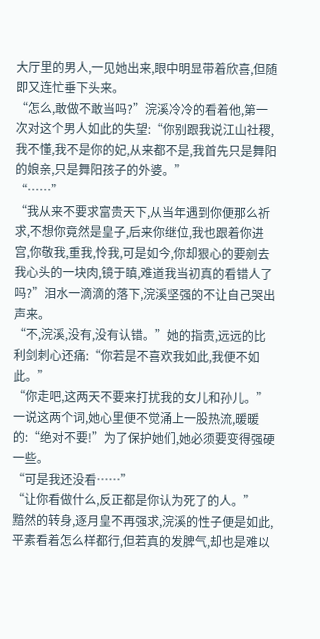大厅里的男人,一见她出来,眼中明显带着欣喜,但随即又连忙垂下头来。
“怎么,敢做不敢当吗?”浣溪冷冷的看着他,第一次对这个男人如此的失望:“你别跟我说江山社稷,我不懂,我不是你的妃,从来都不是,我首先只是舞阳的娘亲,只是舞阳孩子的外婆。”
“……”
“我从来不要求富贵天下,从当年遇到你便那么祈求,不想你竟然是皇子,后来你继位,我也跟着你进宫,你敬我,重我,怜我,可是如今,你却狠心的要剜去我心头的一块肉,镜于瞋,难道我当初真的看错人了吗?”泪水一滴滴的落下,浣溪坚强的不让自己哭出声来。
“不,浣溪,没有,没有认错。”她的指责,远远的比利剑刺心还痛:“你若是不喜欢我如此,我便不如此。”
“你走吧,这两天不要来打扰我的女儿和孙儿。”一说这两个词,她心里便不觉涌上一股热流,暖暖的:“绝对不要!”为了保护她们,她必须要变得强硬一些。
“可是我还没看……”
“让你看做什么,反正都是你认为死了的人。”
黯然的转身,逐月皇不再强求,浣溪的性子便是如此,平素看着怎么样都行,但若真的发脾气,却也是难以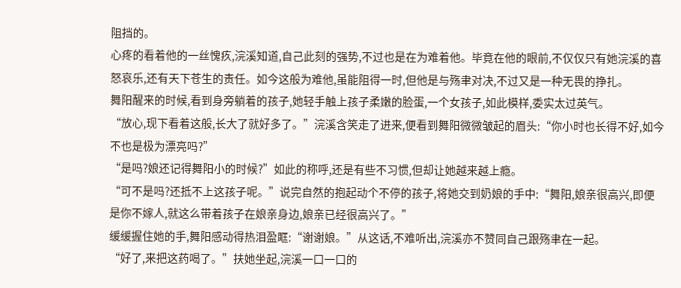阻挡的。
心疼的看着他的一丝愧疚,浣溪知道,自己此刻的强势,不过也是在为难着他。毕竟在他的眼前,不仅仅只有她浣溪的喜怒哀乐,还有天下苍生的责任。如今这般为难他,虽能阻得一时,但他是与殇聿对决,不过又是一种无畏的挣扎。
舞阳醒来的时候,看到身旁躺着的孩子,她轻手触上孩子柔嫩的脸蛋,一个女孩子,如此模样,委实太过英气。
“放心,现下看着这般,长大了就好多了。”浣溪含笑走了进来,便看到舞阳微微皱起的眉头:“你小时也长得不好,如今不也是极为漂亮吗?”
“是吗?娘还记得舞阳小的时候?”如此的称呼,还是有些不习惯,但却让她越来越上瘾。
“可不是吗?还抵不上这孩子呢。”说完自然的抱起动个不停的孩子,将她交到奶娘的手中:“舞阳,娘亲很高兴,即便是你不嫁人,就这么带着孩子在娘亲身边,娘亲已经很高兴了。”
缓缓握住她的手,舞阳感动得热泪盈眶:“谢谢娘。”从这话,不难听出,浣溪亦不赞同自己跟殇聿在一起。
“好了,来把这药喝了。”扶她坐起,浣溪一口一口的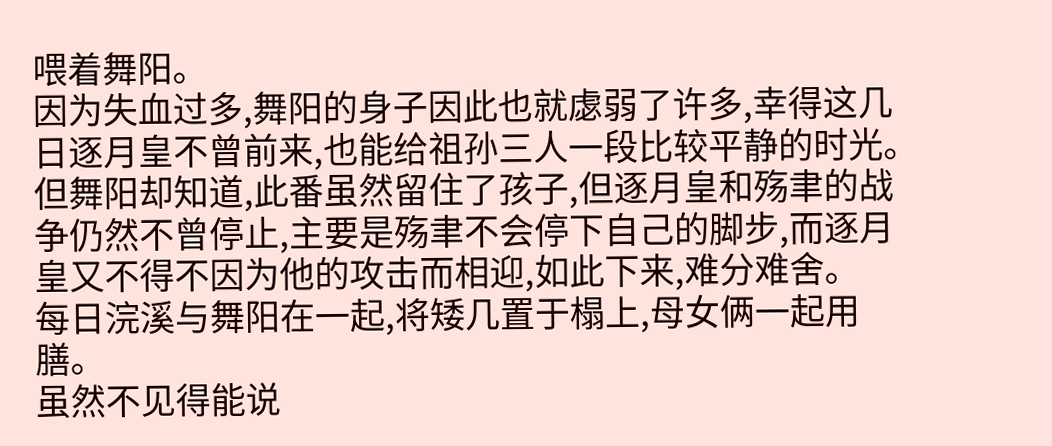喂着舞阳。
因为失血过多,舞阳的身子因此也就虙弱了许多,幸得这几日逐月皇不曾前来,也能给祖孙三人一段比较平静的时光。
但舞阳却知道,此番虽然留住了孩子,但逐月皇和殇聿的战争仍然不曾停止,主要是殇聿不会停下自己的脚步,而逐月皇又不得不因为他的攻击而相迎,如此下来,难分难舍。
每日浣溪与舞阳在一起,将矮几置于榻上,母女俩一起用膳。
虽然不见得能说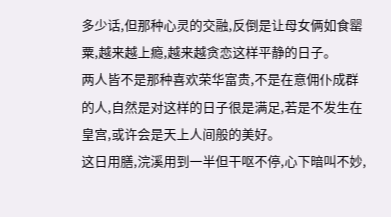多少话,但那种心灵的交融,反倒是让母女俩如食罂粟,越来越上瘾,越来越贪恋这样平静的日子。
两人皆不是那种喜欢荣华富贵,不是在意佣仆成群的人,自然是对这样的日子很是满足,若是不发生在皇宫,或许会是天上人间般的美好。
这日用膳,浣溪用到一半但干呕不停,心下暗叫不妙,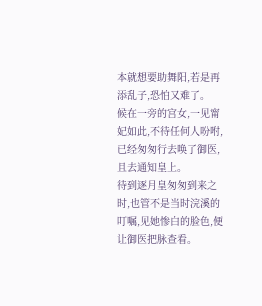本就想要助舞阳,若是再添乱子,恐怕又难了。
候在一旁的宫女,一见甯妃如此,不待任何人吩咐,已经匆匆行去唤了御医,且去通知皇上。
待到逐月皇匆匆到来之时,也管不是当时浣溪的叮嘱,见她惨白的脸色,便让御医把脉查看。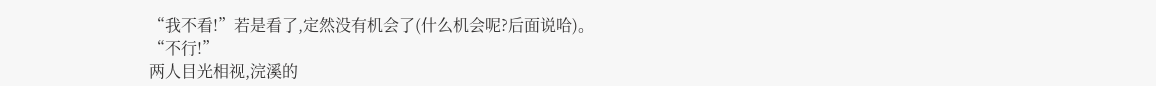“我不看!”若是看了,定然没有机会了(什么机会呢?后面说哈)。
“不行!”
两人目光相视,浣溪的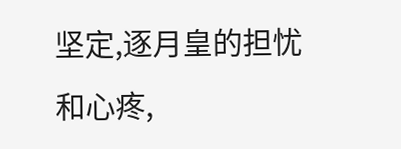坚定,逐月皇的担忧和心疼,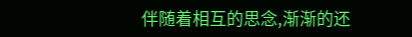伴随着相互的思念,渐渐的还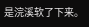是浣溪软了下来。